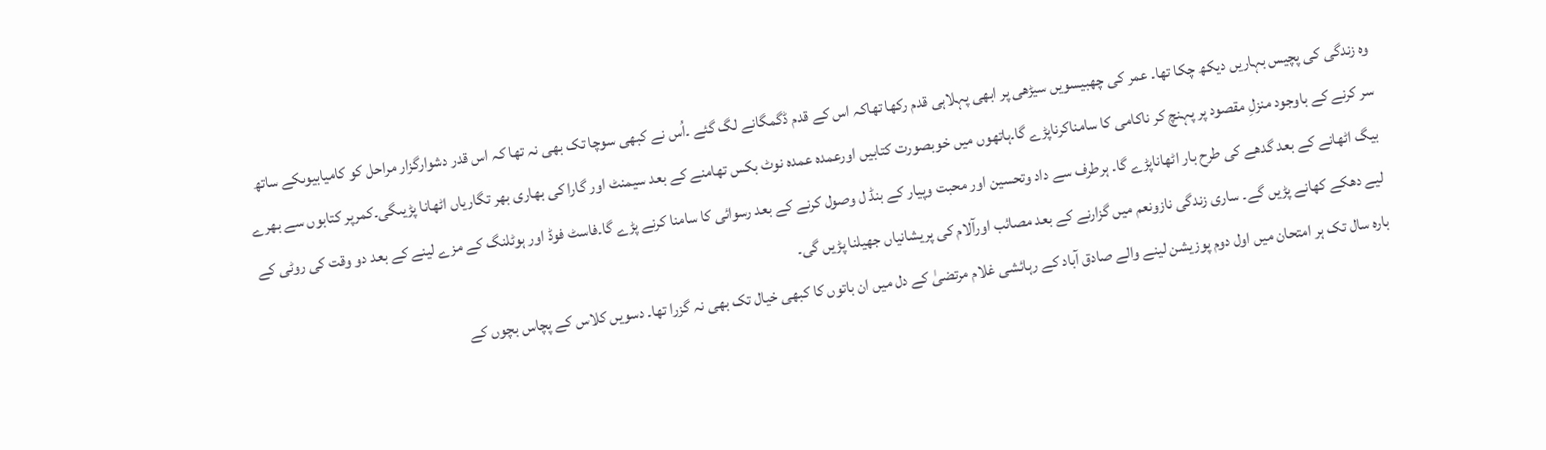وہ زندگی کی پچیس بہاریں دیکھ چکا تھا۔ عمر کی چھبیسویں سیڑھی پر ابھی پہلاہی قدم رکھا تھاکہ اس کے قدم ڈگمگانے لگ گئے ۔اُس نے کبھی سوچا تک بھی نہ تھا کہ اس قدر دشوارگزار مراحل کو کامیابیوںکے ساتھ سر کرنے کے باوجود منزلِ مقصود پر پہنچ کر ناکامی کا سامناکرناپڑے گا۔ہاتھوں میں خوبصورت کتابیں اورعمدہ عمدہ نوٹ بکس تھامنے کے بعد سیمنٹ اور گارا کی بھاری بھر تگاریاں اٹھانا پڑیںگی۔کمرپر کتابوں سے بھرے بیگ اٹھانے کے بعد گدھے کی طرح بار اٹھاناپڑے گا۔ ہرطرف سے داد وتحسین اور محبت وپیار کے بنڈ ل وصول کرنے کے بعد رسوائی کا سامنا کرنے پڑے گا۔فاسٹ فوڈ اور ہوٹلنگ کے مزے لینے کے بعد دو وقت کی روٹی کے لیے دھکے کھانے پڑیں گے۔ ساری زندگی نازونعم میں گزارنے کے بعد مصائب اورآلام کی پریشانیاں جھیلنا پڑیں گی۔
بارہ سال تک ہر امتحان میں اول دوم پوزیشن لینے والے صادق آباد کے رہائشی غلام مرتضیٰ کے دل میں ان باتوں کا کبھی خیال تک بھی نہ گزرا تھا۔ دسویں کلاس کے پچاس بچوں کے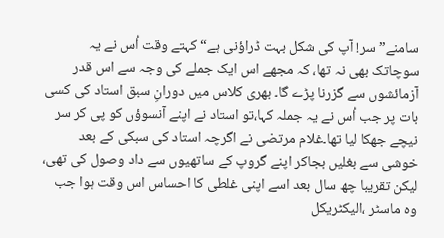سامنے”سر! آپ کی شکل بہت ڈراؤنی ہے“ کہتے وقت اُس نے یہ سوچاتک بھی نہ تھا، کہ مجھے اس ایک جملے کی وجہ سے اس قدر آزمائشوں سے گزرنا پڑے گا۔ بھری کلاس میں دورانِ سبق استاد کی کسی بات پر جب اُس نے یہ جملہ کہا،تو استاد نے اپنے آنسوؤں کو پی کر سر نیچے جھکا لیا تھا۔غلام مرتضی نے اگرچہ استاد کی سبکی کے بعد خوشی سے بغلیں بجاکر اپنے گروپ کے ساتھیوں سے داد وصول کی تھی، لیکن تقریبا چھ سال بعد اسے اپنی غلطی کا احساس اس وقت ہوا جب وہ ماسٹر ،الیکٹریکل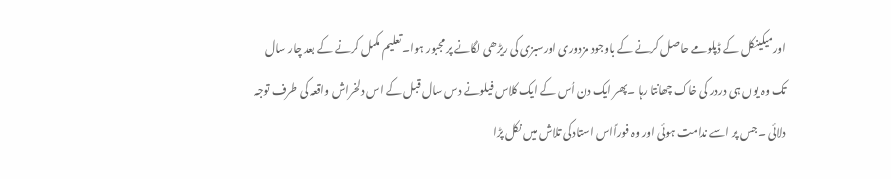اورمیکینکل کے ڈپلومے حاصل کرنے کے باوجود مزدوری اورسبزی کی ریڑھی لگانے پر مجبور ہوا۔تعلیم مکمل کرنے کے بعد چار سال تک وہ یوں ہی دردر کی خاک چھانتا رہا ۔پھر ایک دن اُس کے ایک کلاس فیلونے دس سال قبل کے اس دلخراش واقعہ کی طرف توجہ دلائی ۔جس پر اسے ندامت ہوئی اور وہ فوراًاس استادکی تلاش میں نکل پڑا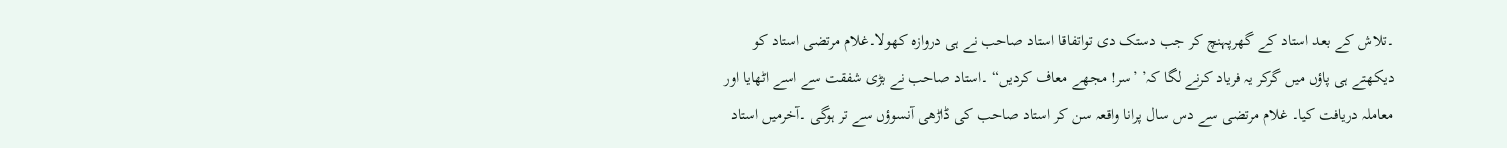۔تلاش کے بعد استاد کے گھرپہنچ کر جب دستک دی تواتفاقا استاد صاحب نے ہی دروازہ کھولا۔غلام مرتضی استاد کو دیکھتے ہی پاؤں میں گرکر یہ فریاد کرنے لگا کہ’ ’سر! مجھے معاف کردیں“ ۔استاد صاحب نے بڑی شفقت سے اسے اٹھایا اور معاملہ دریافت کیا۔ غلام مرتضی سے دس سال پرانا واقعہ سن کر استاد صاحب کی ڈاڑھی آنسوؤں سے تر ہوگی ۔آخرمیں استاد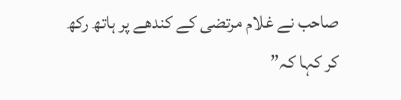صاحب نے غلام مرتضی کے کندھے پر ہاتھ رکھ کر کہا کہ”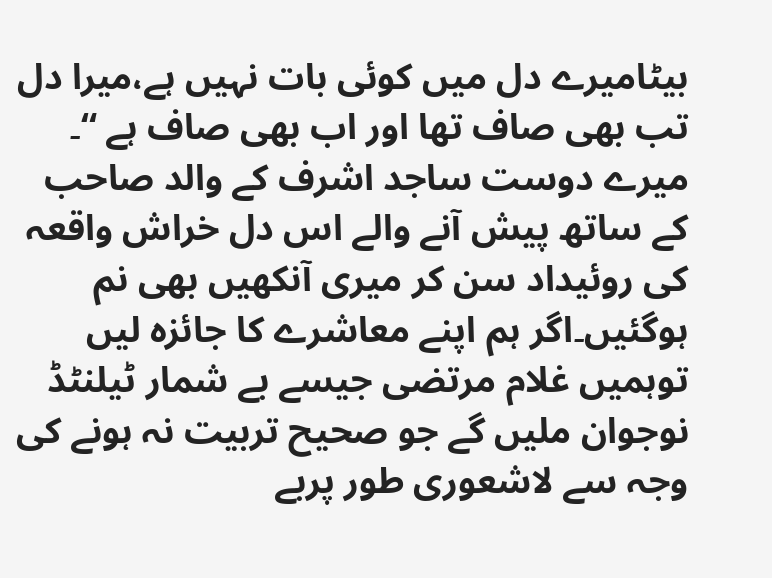بیٹامیرے دل میں کوئی بات نہیں ہے،میرا دل تب بھی صاف تھا اور اب بھی صاف ہے “۔
میرے دوست ساجد اشرف کے والد صاحب کے ساتھ پیش آنے والے اس دل خراش واقعہ کی روئیداد سن کر میری آنکھیں بھی نم ہوگئیں۔اگر ہم اپنے معاشرے کا جائزہ لیں توہمیں غلام مرتضی جیسے بے شمار ٹیلنٹڈ نوجوان ملیں گے جو صحیح تربیت نہ ہونے کی وجہ سے لاشعوری طور پربے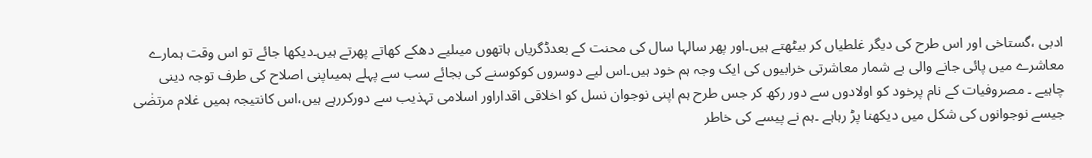ادبی ،گستاخی اور اس طرح کی دیگر غلطیاں کر بیٹھتے ہیں۔اور پھر سالہا سال کی محنت کے بعدڈگریاں ہاتھوں میںلیے دھکے کھاتے پھرتے ہیں۔دیکھا جائے تو اس وقت ہمارے معاشرے میں پائی جانے والی بے شمار معاشرتی خرابیوں کی ایک وجہ ہم خود ہیں۔اس لیے دوسروں کوکوسنے کی بجائے سب سے پہلے ہمیںاپنی اصلاح کی طرف توجہ دینی چاہیے ۔ مصروفیات کے نام پرخود کو اولادوں سے دور رکھ کر جس طرح ہم اپنی نوجوان نسل کو اخلاقی اقداراور اسلامی تہذیب سے دورکررہے ہیں،اس کانتیجہ ہمیں غلام مرتضٰی جیسے نوجوانوں کی شکل میں دیکھنا پڑ رہاہے ۔ہم نے پیسے کی خاطر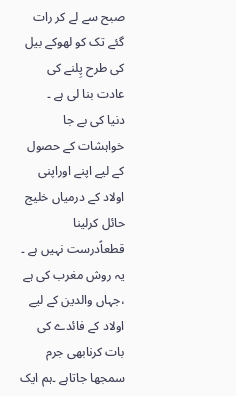صبح سے لے کر رات گئے تک کو لھوکے بیل کی طرح پِلنے کی عادت بنا لی ہے ۔
دنیا کی بے جا خواہشات کے حصول کے لیے اپنے اوراپنی اولاد کے درمیاں خلیج حائل کرلینا قطعاًدرست نہیں ہے ۔ یہ روش مغرب کی ہے ،جہاں والدین کے لیے اولاد کے فائدے کی بات کرنابھی جرم سمجھا جاتاہے ۔ہم ایک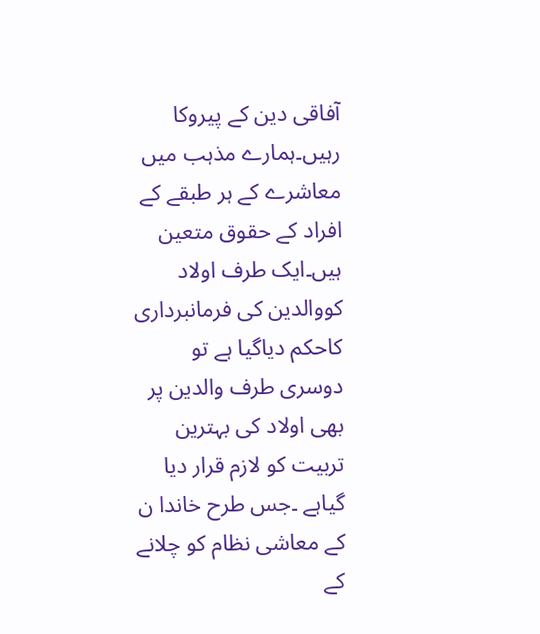آفاقی دین کے پیروکا رہیں۔ہمارے مذہب میں معاشرے کے ہر طبقے کے افراد کے حقوق متعین ہیں۔ایک طرف اولاد کووالدین کی فرمانبرداری کاحکم دیاگیا ہے تو دوسری طرف والدین پر بھی اولاد کی بہترین تربیت کو لازم قرار دیا گیاہے ۔جس طرح خاندا ن کے معاشی نظام کو چلانے کے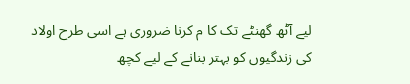لیے آٹھ گھنٹے تک کا م کرنا ضروری ہے اسی طرح اولاد کی زندگیوں کو بہتر بنانے کے لیے کچھ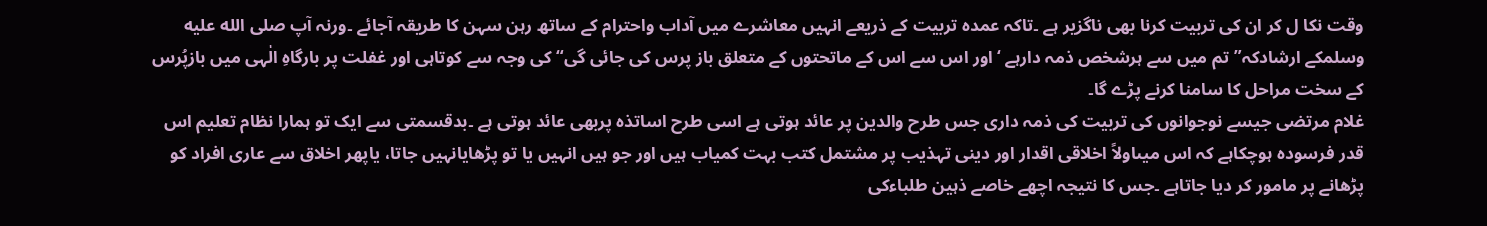وقت نکا ل کر ان کی تربیت کرنا بھی ناگزیر ہے ۔تاکہ عمدہ تربیت کے ذریعے انہیں معاشرے میں آداب واحترام کے ساتھ رہن سہن کا طریقہ آجائے ۔ورنہ آپ صلى الله عليه وسلمکے ارشادکہ” تم میں سے ہرشخص ذمہ دارہے ‘اور اس سے اس کے ماتحتوں کے متعلق باز پرس کی جائی گی“ کی وجہ سے کوتاہی اور غفلت پر بارگاہِ الٰہی میں بازپُرس کے سخت مراحل کا سامنا کرنے پڑے گا۔
غلام مرتضی جیسے نوجوانوں کی تربیت کی ذمہ داری جس طرح والدین پر عائد ہوتی ہے اسی طرح اساتذہ پربھی عائد ہوتی ہے ۔بدقسمتی سے ایک تو ہمارا نظام تعلیم اس قدر فرسودہ ہوچکاہے کہ اس میںاولاً اخلاقی اقدار اور دینی تہذیب پر مشتمل کتب بہت کمیاب ہیں اور جو ہیں انہیں یا تو پڑھایانہیں جاتا، یاپھر اخلاق سے عاری افراد کو پڑھانے پر مامور کر دیا جاتاہے ۔جس کا نتیجہ اچھے خاصے ذہین طلباءکی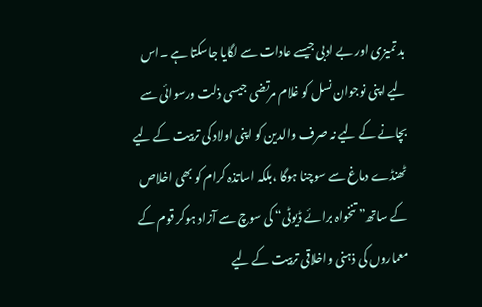بد تمیزی اور بے ادبی جیسے عادات سے لگایا جاسکتا ہے ۔اس لیے اپنی نوجوان نسل کو غلام مرتضی جیسی ذلت ورسوائی سے بچانے کے لیے نہ صرف والدین کو اپنی اولاد کی تربیت کے لیے ٹھنڈے دماغ سے سوچنا ہوگا ،بلکہ اساتذہ کرام کو بھی اخلاص کے ساتھ” تنخواہ برائے ڈیوٹی“ کی سوچ سے آزاد ہوکر قوم کے معماروں کی ذہنی واخلاقی تربیت کے لیے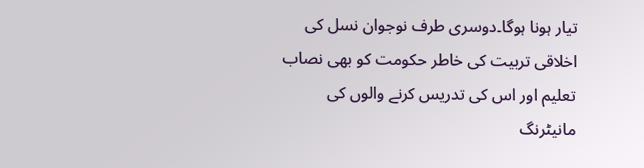تیار ہونا ہوگا۔دوسری طرف نوجوان نسل کی اخلاقی تربیت کی خاطر حکومت کو بھی نصاب تعلیم اور اس کی تدریس کرنے والوں کی مانیٹرنگ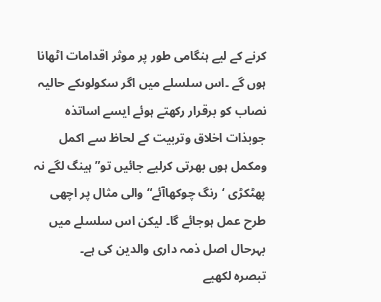کرنے کے لیے ہنگامی طور پر موثر اقدامات اٹھانا ہوں گے ۔اس سلسلے میں اگر سکولوںکے حالیہ نصاب کو برقرار رکھتے ہوئے ایسے اساتذہ جوبذات اخلاق وتربیت کے لحاظ سے اکمل ومکمل ہوں بھرتی کرلیے جائیں تو” ہینگ لگے نہ پھٹکڑی ‘رنگ چوکھاآئے“ والی مثال پر اچھی طرح عمل ہوجائے گا۔ لیکن اس سلسلے میں بہرحال اصل ذمہ داری والدین کی ہے۔
تبصرہ لکھیے